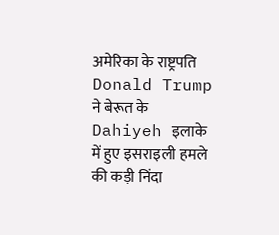अमेरिका के राष्ट्रपति Donald Trump ने बेरूत के Dahiyeh इलाके में हुए इसराइली हमले की कड़ी निंदा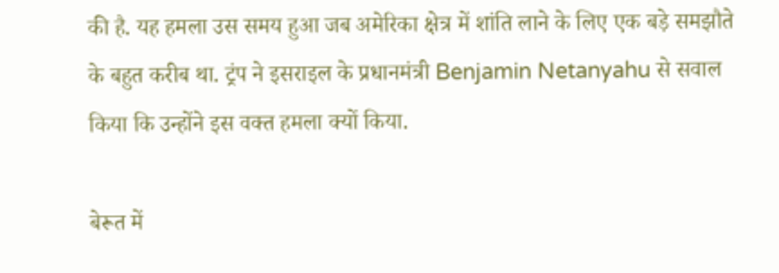की है. यह हमला उस समय हुआ जब अमेरिका क्षेत्र में शांति लाने के लिए एक बड़े समझौते के बहुत करीब था. ट्रंप ने इसराइल के प्रधानमंत्री Benjamin Netanyahu से सवाल किया कि उन्होंने इस वक्त हमला क्यों किया.

बेरूत में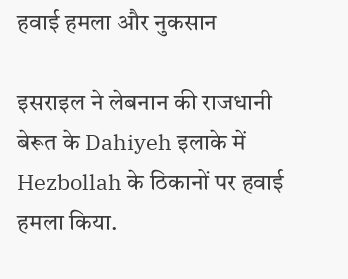हवाई हमला और नुकसान

इसराइल ने लेबनान की राजधानी बेरूत के Dahiyeh इलाके में Hezbollah के ठिकानों पर हवाई हमला किया.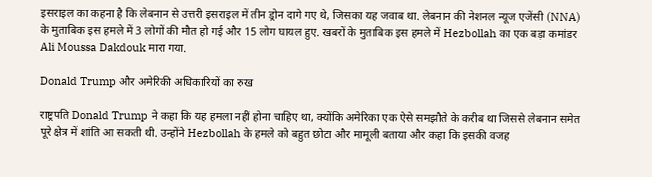इसराइल का कहना है कि लेबनान से उत्तरी इसराइल में तीन ड्रोन दागे गए थे, जिसका यह जवाब था. लेबनान की नेशनल न्यूज एजेंसी (NNA) के मुताबिक इस हमले में 3 लोगों की मौत हो गई और 15 लोग घायल हुए. खबरों के मुताबिक इस हमले में Hezbollah का एक बड़ा कमांडर Ali Moussa Dakdouk मारा गया.

Donald Trump और अमेरिकी अधिकारियों का रुख

राष्ट्रपति Donald Trump ने कहा कि यह हमला नहीं होना चाहिए था, क्योंकि अमेरिका एक ऐसे समझौते के करीब था जिससे लेबनान समेत पूरे क्षेत्र में शांति आ सकती थी. उन्होंने Hezbollah के हमले को बहुत छोटा और मामूली बताया और कहा कि इसकी वजह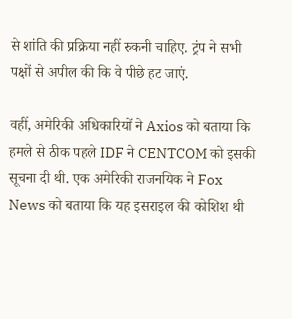से शांति की प्रक्रिया नहीं रुकनी चाहिए. ट्रंप ने सभी पक्षों से अपील की कि वे पीछे हट जाएं.

वहीं, अमेरिकी अधिकारियों ने Axios को बताया कि हमले से ठीक पहले IDF ने CENTCOM को इसकी सूचना दी थी. एक अमेरिकी राजनयिक ने Fox News को बताया कि यह इसराइल की कोशिश थी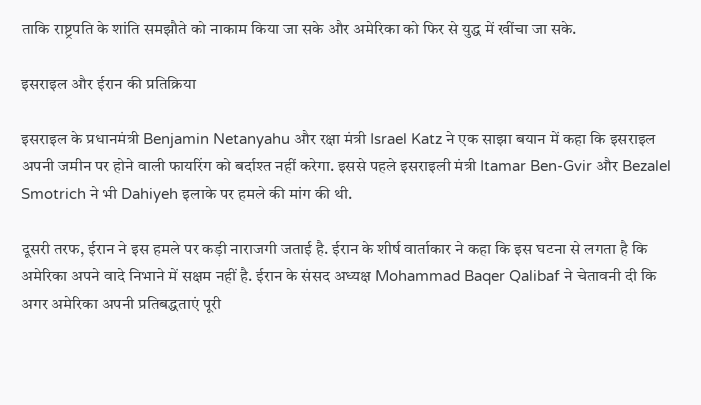ताकि राष्ट्रपति के शांति समझौते को नाकाम किया जा सके और अमेरिका को फिर से युद्ध में खींचा जा सके.

इसराइल और ईरान की प्रतिक्रिया

इसराइल के प्रधानमंत्री Benjamin Netanyahu और रक्षा मंत्री Israel Katz ने एक साझा बयान में कहा कि इसराइल अपनी जमीन पर होने वाली फायरिंग को बर्दाश्त नहीं करेगा. इससे पहले इसराइली मंत्री Itamar Ben-Gvir और Bezalel Smotrich ने भी Dahiyeh इलाके पर हमले की मांग की थी.

दूसरी तरफ, ईरान ने इस हमले पर कड़ी नाराजगी जताई है. ईरान के शीर्ष वार्ताकार ने कहा कि इस घटना से लगता है कि अमेरिका अपने वादे निभाने में सक्षम नहीं है. ईरान के संसद अध्यक्ष Mohammad Baqer Qalibaf ने चेतावनी दी कि अगर अमेरिका अपनी प्रतिबद्धताएं पूरी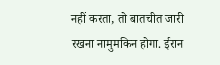नहीं करता, तो बातचीत जारी रखना नामुमकिन होगा. ईरान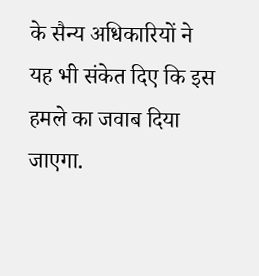के सैन्य अधिकारियों ने यह भी संकेत दिए कि इस हमले का जवाब दिया जाएगा.